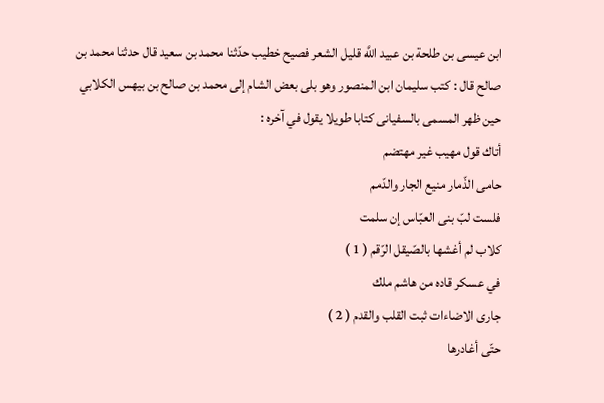ابن عيسى بن طلحة بن عبيد اللَّه قليل الشعر فصيح خطيب حدّثنا محمد بن سعيد قال حدثنا محمد بن صالح قال : كتب سليمان ابن المنصور وهو بلى بعض الشام إلى محمد بن صالح بن بيهس الكلابي حين ظهر المسمى بالسفيانى كتابا طويلا يقول في آخره :
أتاك قول مهيب غير مهتضم
حامى الذّمار منيع الجار والدّمم
فلست لبّ بنى العبّاس إن سلمت
كلاب لم أغشها بالصّيقل الرّقم ( 1 )
في عسكر قاده من هاشم ملك
جارى الاضاءات ثبت القلب والقدم ( 2 )
حتّى أغادرها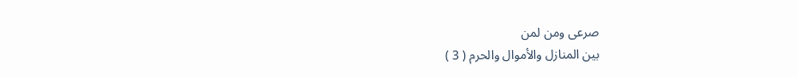صرعى ومن لمن
بين المنازل والأموال والحرم ( 3 )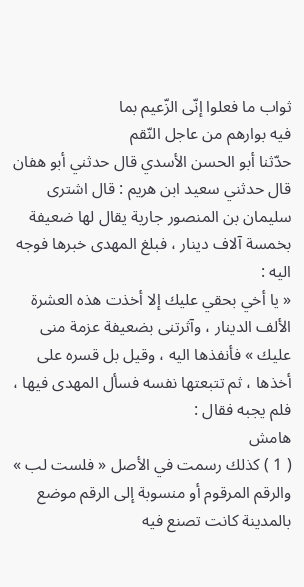ثواب ما فعلوا إنّى الزّعيم بما
فيه بوارهم من عاجل النّقم
حدّثنا أبو الحسن الأسدي قال حدثني أبو هفان قال حدثني سعيد ابن هريم : قال اشترى سليمان بن المنصور جارية يقال لها ضعيفة بخمسة آلاف دينار ، فبلغ المهدى خبرها فوجه اليه :
« يا أخي بحقي عليك إلا أخذت هذه العشرة الألف الدينار ، وآثرتنى بضعيفة عزمة منى عليك » فأنفذها اليه ، وقيل بل قسره على أخذها ، ثم تتبعتها نفسه فسأل المهدى فيها ، فلم يجبه فقال :
هامش
( 1 ) كذلك رسمت في الأصل « فلست لب » والرقم المرقوم أو منسوبة إلى الرقم موضع بالمدينة كانت تصنع فيه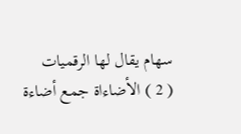سهام يقال لها الرقميات
( 2 ) الأضاءاة جمع أضاءة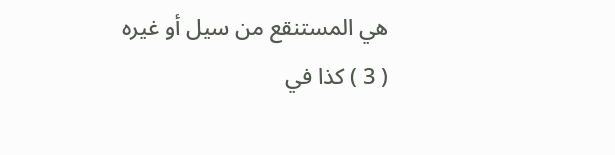هي المستنقع من سيل أو غيره
( 3 ) كذا في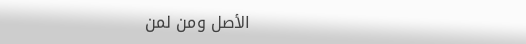الأصل ومن لمن